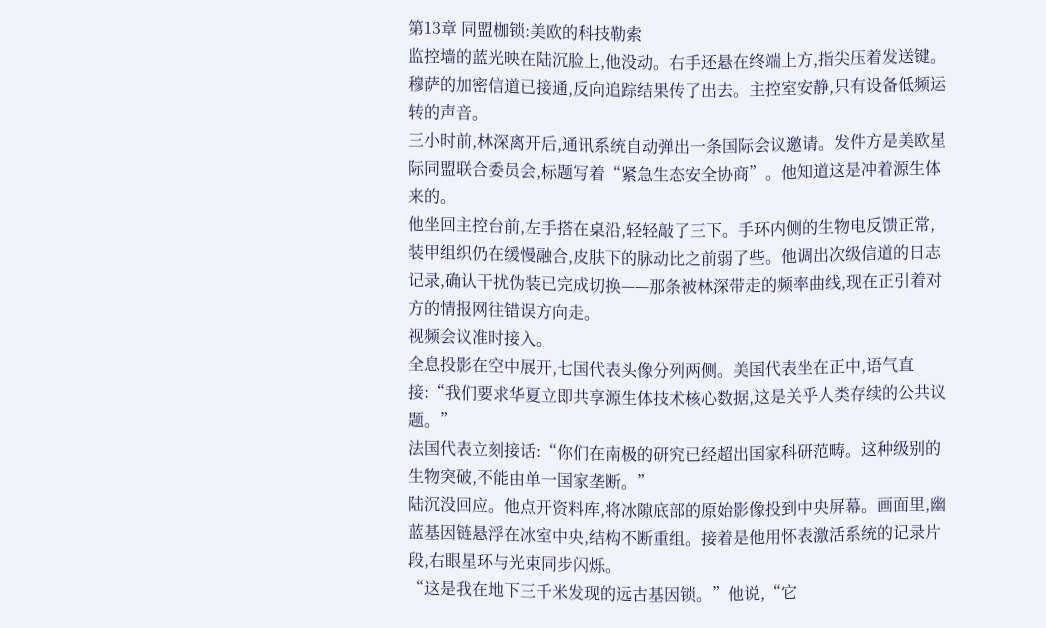第13章 同盟枷锁:美欧的科技勒索
监控墙的蓝光映在陆沉脸上,他没动。右手还悬在终端上方,指尖压着发送键。穆萨的加密信道已接通,反向追踪结果传了出去。主控室安静,只有设备低频运转的声音。
三小时前,林深离开后,通讯系统自动弹出一条国际会议邀请。发件方是美欧星际同盟联合委员会,标题写着“紧急生态安全协商”。他知道这是冲着源生体来的。
他坐回主控台前,左手搭在桌沿,轻轻敲了三下。手环内侧的生物电反馈正常,装甲组织仍在缓慢融合,皮肤下的脉动比之前弱了些。他调出次级信道的日志记录,确认干扰伪装已完成切换——那条被林深带走的频率曲线,现在正引着对方的情报网往错误方向走。
视频会议准时接入。
全息投影在空中展开,七国代表头像分列两侧。美国代表坐在正中,语气直接:“我们要求华夏立即共享源生体技术核心数据,这是关乎人类存续的公共议题。”
法国代表立刻接话:“你们在南极的研究已经超出国家科研范畴。这种级别的生物突破,不能由单一国家垄断。”
陆沉没回应。他点开资料库,将冰隙底部的原始影像投到中央屏幕。画面里,幽蓝基因链悬浮在冰室中央,结构不断重组。接着是他用怀表激活系统的记录片段,右眼星环与光束同步闪烁。
“这是我在地下三千米发现的远古基因锁。”他说,“它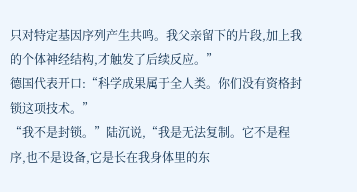只对特定基因序列产生共鸣。我父亲留下的片段,加上我的个体神经结构,才触发了后续反应。”
德国代表开口:“科学成果属于全人类。你们没有资格封锁这项技术。”
“我不是封锁。”陆沉说,“我是无法复制。它不是程序,也不是设备,它是长在我身体里的东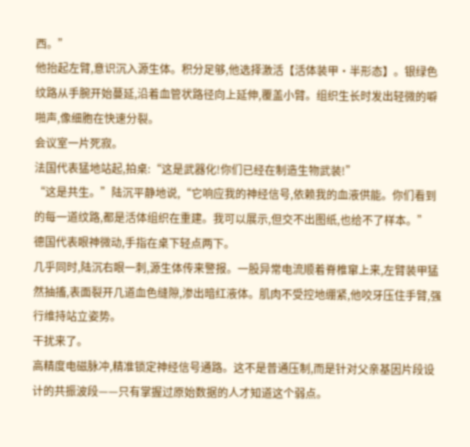西。”
他抬起左臂,意识沉入源生体。积分足够,他选择激活【活体装甲·半形态】。银绿色纹路从手腕开始蔓延,沿着血管状路径向上延伸,覆盖小臂。组织生长时发出轻微的噼啪声,像细胞在快速分裂。
会议室一片死寂。
法国代表猛地站起,拍桌:“这是武器化!你们已经在制造生物武装!”
“这是共生。”陆沉平静地说,“它响应我的神经信号,依赖我的血液供能。你们看到的每一道纹路,都是活体组织在重建。我可以展示,但交不出图纸,也给不了样本。”
德国代表眼神微动,手指在桌下轻点两下。
几乎同时,陆沉右眼一刺,源生体传来警报。一股异常电流顺着脊椎窜上来,左臂装甲猛然抽搐,表面裂开几道血色缝隙,渗出暗红液体。肌肉不受控地绷紧,他咬牙压住手臂,强行维持站立姿势。
干扰来了。
高精度电磁脉冲,精准锁定神经信号通路。这不是普通压制,而是针对父亲基因片段设计的共振波段——只有掌握过原始数据的人才知道这个弱点。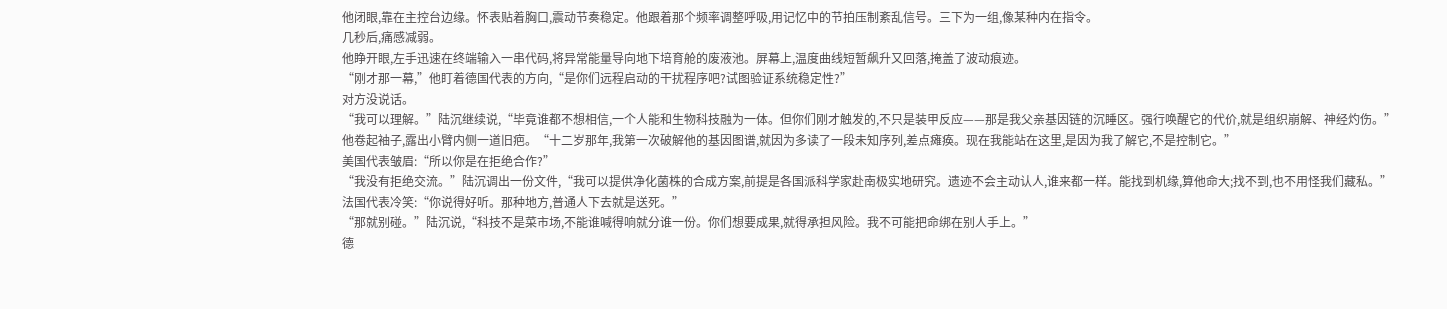他闭眼,靠在主控台边缘。怀表贴着胸口,震动节奏稳定。他跟着那个频率调整呼吸,用记忆中的节拍压制紊乱信号。三下为一组,像某种内在指令。
几秒后,痛感减弱。
他睁开眼,左手迅速在终端输入一串代码,将异常能量导向地下培育舱的废液池。屏幕上,温度曲线短暂飙升又回落,掩盖了波动痕迹。
“刚才那一幕,”他盯着德国代表的方向,“是你们远程启动的干扰程序吧?试图验证系统稳定性?”
对方没说话。
“我可以理解。”陆沉继续说,“毕竟谁都不想相信,一个人能和生物科技融为一体。但你们刚才触发的,不只是装甲反应——那是我父亲基因链的沉睡区。强行唤醒它的代价,就是组织崩解、神经灼伤。”
他卷起袖子,露出小臂内侧一道旧疤。“十二岁那年,我第一次破解他的基因图谱,就因为多读了一段未知序列,差点瘫痪。现在我能站在这里,是因为我了解它,不是控制它。”
美国代表皱眉:“所以你是在拒绝合作?”
“我没有拒绝交流。”陆沉调出一份文件,“我可以提供净化菌株的合成方案,前提是各国派科学家赴南极实地研究。遗迹不会主动认人,谁来都一样。能找到机缘,算他命大;找不到,也不用怪我们藏私。”
法国代表冷笑:“你说得好听。那种地方,普通人下去就是送死。”
“那就别碰。”陆沉说,“科技不是菜市场,不能谁喊得响就分谁一份。你们想要成果,就得承担风险。我不可能把命绑在别人手上。”
德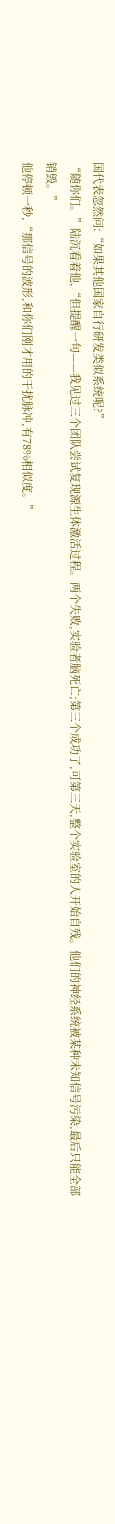国代表忽然问:“如果其他国家自行研发类似系统呢?”
“随你们。”陆沉看着他,“但提醒一句——我见过三个团队尝试复现源生体激活过程。两个失败,实验者脑死亡;第三个成功了,可第三天,整个实验室的人开始自残。他们的神经系统被某种未知信号污染,最后只能全部销毁。”
他停顿一秒,“那信号的波形,和你们刚才用的干扰脉冲,有78%相似度。”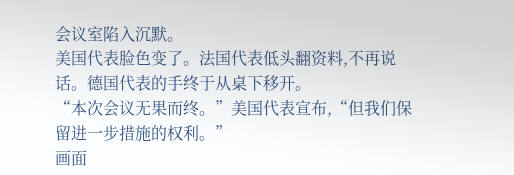会议室陷入沉默。
美国代表脸色变了。法国代表低头翻资料,不再说话。德国代表的手终于从桌下移开。
“本次会议无果而终。”美国代表宣布,“但我们保留进一步措施的权利。”
画面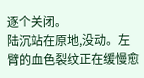逐个关闭。
陆沉站在原地,没动。左臂的血色裂纹正在缓慢愈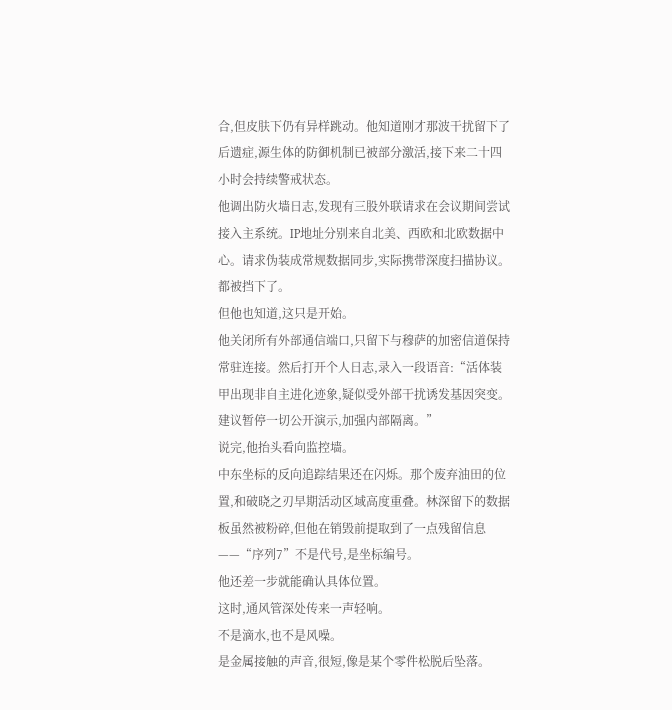合,但皮肤下仍有异样跳动。他知道刚才那波干扰留下了后遗症,源生体的防御机制已被部分激活,接下来二十四小时会持续警戒状态。
他调出防火墙日志,发现有三股外联请求在会议期间尝试接入主系统。IP地址分别来自北美、西欧和北欧数据中心。请求伪装成常规数据同步,实际携带深度扫描协议。
都被挡下了。
但他也知道,这只是开始。
他关闭所有外部通信端口,只留下与穆萨的加密信道保持常驻连接。然后打开个人日志,录入一段语音:“活体装甲出现非自主进化迹象,疑似受外部干扰诱发基因突变。建议暂停一切公开演示,加强内部隔离。”
说完,他抬头看向监控墙。
中东坐标的反向追踪结果还在闪烁。那个废弃油田的位置,和破晓之刃早期活动区域高度重叠。林深留下的数据板虽然被粉碎,但他在销毁前提取到了一点残留信息——“序列7”不是代号,是坐标编号。
他还差一步就能确认具体位置。
这时,通风管深处传来一声轻响。
不是滴水,也不是风噪。
是金属接触的声音,很短,像是某个零件松脱后坠落。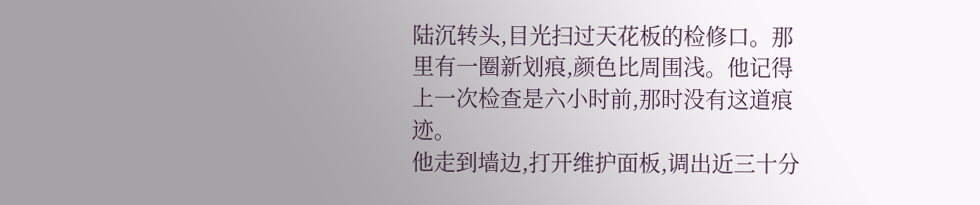陆沉转头,目光扫过天花板的检修口。那里有一圈新划痕,颜色比周围浅。他记得上一次检查是六小时前,那时没有这道痕迹。
他走到墙边,打开维护面板,调出近三十分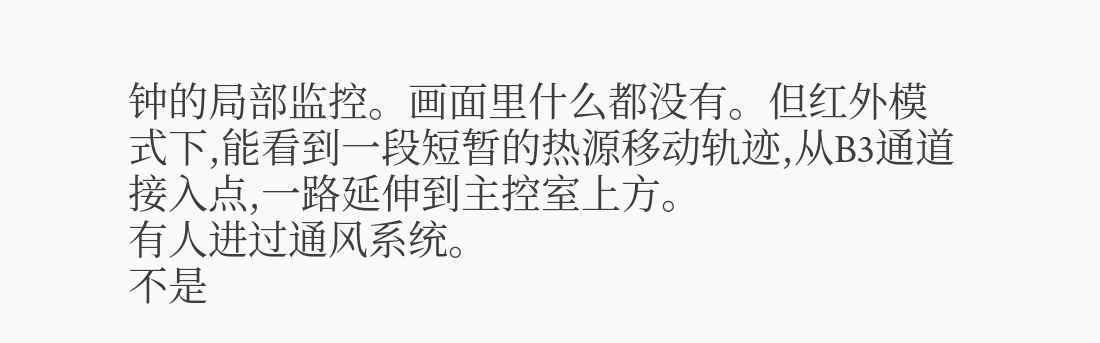钟的局部监控。画面里什么都没有。但红外模式下,能看到一段短暂的热源移动轨迹,从B3通道接入点,一路延伸到主控室上方。
有人进过通风系统。
不是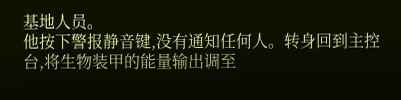基地人员。
他按下警报静音键,没有通知任何人。转身回到主控台,将生物装甲的能量输出调至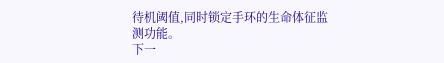待机阈值,同时锁定手环的生命体征监测功能。
下一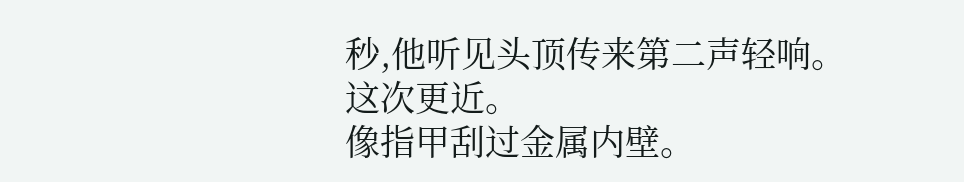秒,他听见头顶传来第二声轻响。
这次更近。
像指甲刮过金属内壁。